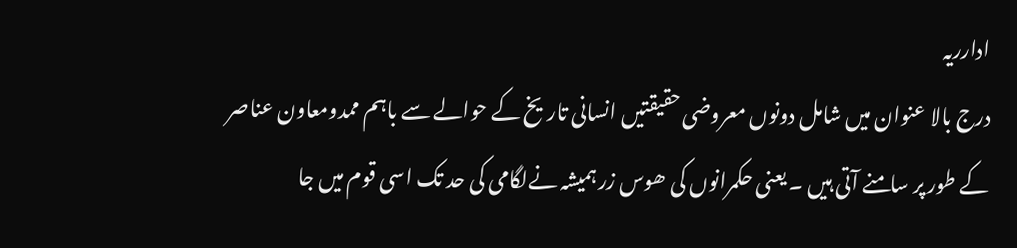ادارریہ
درج بالا عنوان میں شامل دونوں معروضی حقیقتیں انسانی تاریخ کے حوالے سے باہم ممدومعاون عناصر کے طور پر سامنے آتی ہیں ۔ یعنی حکمرانوں کی ھوس زر ہمیشہ نےلگامی کی حد تک اسی قوم میں جا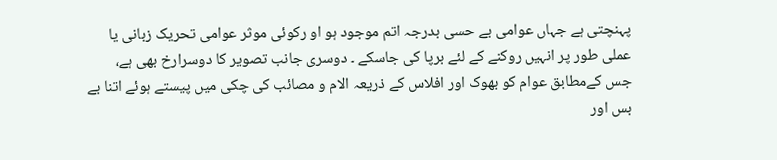پہنچتی ہے جہاں عوامی بے حسی بدرجہ اتم موجود ہو او رکوئی موثر عوامی تحریک زبانی یا عملی طور پر انہیں روکنے کے لئے برپا کی جاسکے ۔ دوسری جانب تصویر کا دوسرارخ بھی ہے، جس کےمطابق عوام کو بھوک اور افلاس کے ذریعہ الام و مصائب کی چکی میں پیستے ہوئے اتنا بے بس اور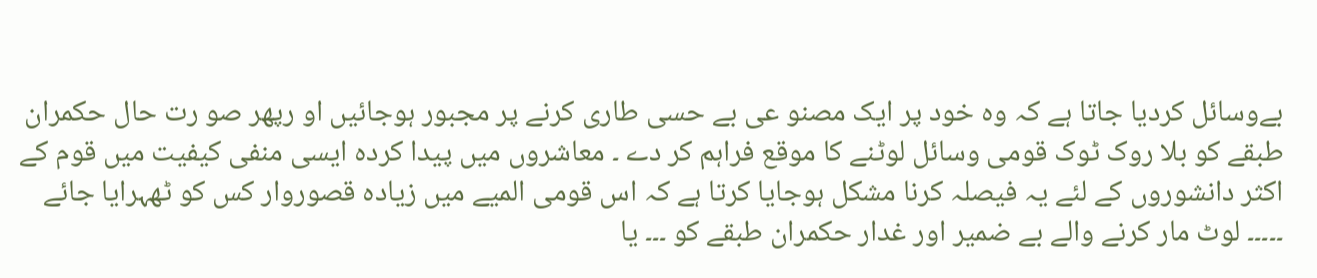بےوسائل کردیا جاتا ہے کہ وہ خود پر ایک مصنو عی بے حسی طاری کرنے پر مجبور ہوجائیں او رپھر صو رت حال حکمران طبقے کو بلا روک ٹوک قومی وسائل لوٹنے کا موقع فراہم کر دے ۔ معاشروں میں پیدا کردہ ایسی منفی کیفیت میں قوم کے اکثر دانشوروں کے لئے یہ فیصلہ کرنا مشکل ہوجایا کرتا ہے کہ اس قومی المیے میں زیادہ قصوروار کس کو ٹھہرایا جائے ۔۔۔۔۔ لوٹ مار کرنے والے بے ضمیر اور غدار حکمران طبقے کو ۔۔۔ یا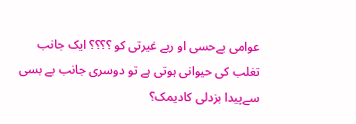عوامی بےحسی او ربے غیرتی کو ؟؟؟؟ ایک جانب تغلب کی حیوانی ہوتی ہے تو دوسری جانب بے بسی سےپیدا بزدلی کادیمک؟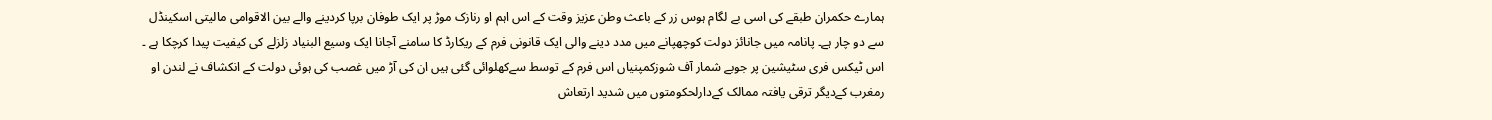ہمارے حکمران طبقے کی اسی بے لگام ہوس زر کے باعث وطن عزیز وقت کے اس اہم او رنازک موڑ پر ایک طوفان برپا کردینے والے بین الاقوامی مالیتی اسکینڈل سے دو چار ہے۔ پانامہ میں جانائز دولت کوچھپانے میں مدد دینے والی ایک قانونی فرم کے ریکارڈ کا سامنے آجانا ایک وسیع البنیاد زلزلے کی کیفیت پیدا کرچکا ہے ۔ اس ٹیکس فری سٹیشین پر جوبے شمار آف شوزکمپنیاں اس فرم کے توسط سےکھلوائی گئی ہیں ان کی آڑ میں غصب کی ہوئی دولت کے انکشاف نے لندن او رمغرب کےدیگر ترقی یافتہ ممالک کےدارلحکومتوں میں شدید ارتعاش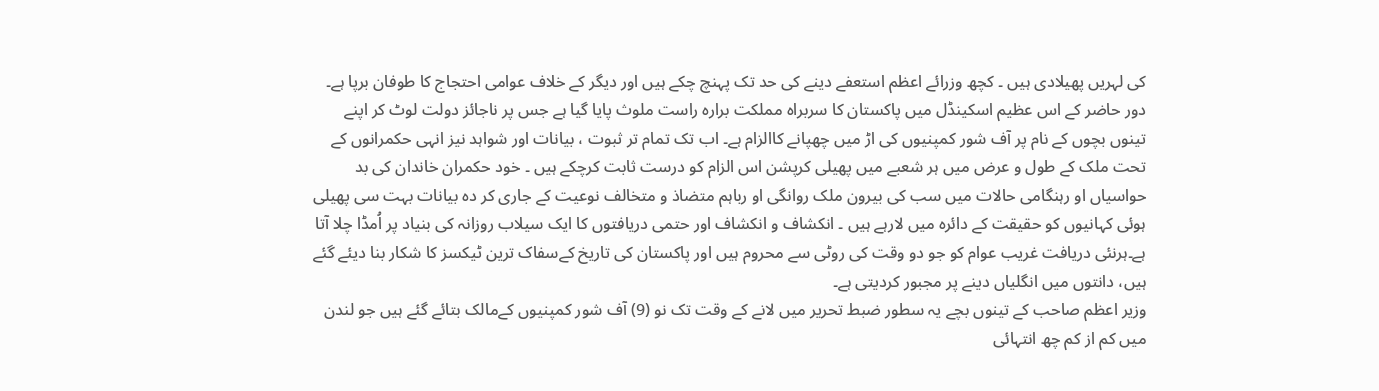کی لہریں پھیلادی ہیں ۔ کچھ وزرائے اعظم استعفے دینے کی حد تک پہنچ چکے ہیں اور دیگر کے خلاف عوامی احتجاج کا طوفان برپا ہے۔
دور حاضر کے اس عظیم اسکینڈل میں پاکستان کا سربراہ مملکت برارہ راست ملوث پایا گیا ہے جس پر ناجائز دولت لوٹ کر اپنے تینوں بچوں کے نام پر آف شور کمپنیوں کی اڑ میں چھپانے کاالزام ہے۔ اب تک تمام تر ثبوت ، بیانات اور شواہد نیز انہی حکمرانوں کے تحت ملک کے طول و عرض میں ہر شعبے میں پھیلی کرپشن اس الزام کو درست ثابت کرچکے ہیں ۔ خود حکمران خاندان کی بد حواسیاں او رہنگامی حالات میں سب کی بیرون ملک روانگی او رباہم متضاذ و متخالف نوعیت کے جاری کر دہ بیانات بہت سی پھیلی ہوئی کہانیوں کو حقیقت کے دائرہ میں لارہے ہیں ۔ انکشاف و انکشاف اور حتمی دریافتوں کا ایک سیلاب روزانہ کی بنیاد پر اُمڈا چلا آتا ہے۔ہرنئی دریافت غریب عوام کو جو دو وقت کی روٹی سے محروم ہیں اور پاکستان کی تاریخ کےسفاک ترین ٹیکسز کا شکار بنا دیئے گئے ہیں، دانتوں میں انگلیاں دینے پر مجبور کردیتی ہے۔
وزیر اعظم صاحب کے تینوں بچے یہ سطور ضبط تحریر میں لانے کے وقت تک نو (9) آف شور کمپنیوں کےمالک بتائے گئے ہیں جو لندن میں کم از کم چھ انتہائی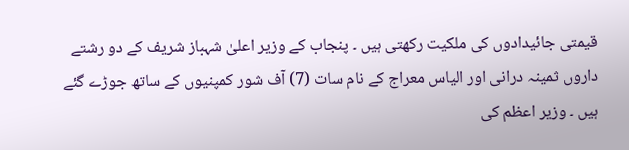قیمتی جائیدادوں کی ملکیت رکھتی ہیں ۔ پنجاب کے وزیر اعلیٰ شہباز شریف کے دو رشتے داروں ثمینہ درانی اور الیاس معراج کے نام سات (7) آف شور کمپنیوں کے ساتھ جوڑے گئے ہیں ۔ وزیر اعظم کی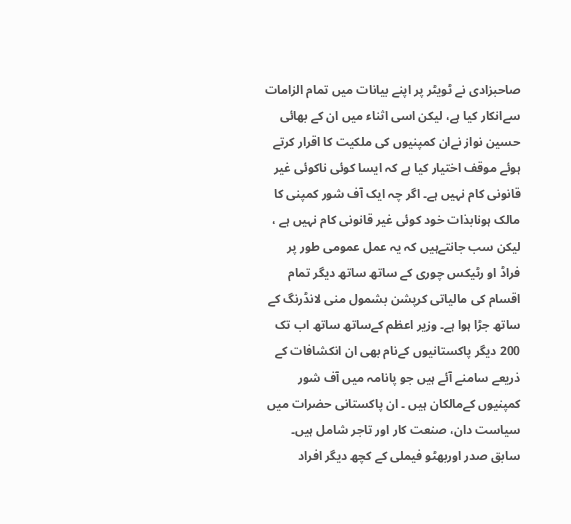صاحبزادی نے ٹویٹر پر اپنے بیانات میں تمام الزامات سےانکار کیا ہے، لیکن اسی اثناء میں ان کے بھائی حسین نواز نےان کمپنیوں کی ملکیت کا اقرار کرتے ہوئے موقف اختیار کیا ہے کہ ایسا کوئی ناکوئی غیر قانونی کام نہیں ہے۔ اگر چہ ایک آف شور کمپنی کا مالک ہونابذات خود کوئی غیر قانونی کام نہیں ہے ، لیکن سب جانتےہیں کہ یہ عمل عمومی طور پر فراڈ او رٹیکس چوری کے ساتھ ساتھ دیگر تمام اقسام کی مالیاتی کرپشن بشمول منی لانڈرنگ کے ساتھ جڑا ہوا ہے۔ وزیر اعظم کےساتھ ساتھ اب تک 200 دیگر پاکستانیوں کےنام بھی ان انکشافات کے ذریعے سامنے آئے ہیں جو پانامہ میں آف شور کمپنیوں کےمالکان ہیں ۔ ان پاکستانی حضرات میں سیاست دان، صنعت کار اور تاجر شامل ہیں۔ سابق صدر اوربھٹو فیملی کے کچھ دیگر افراد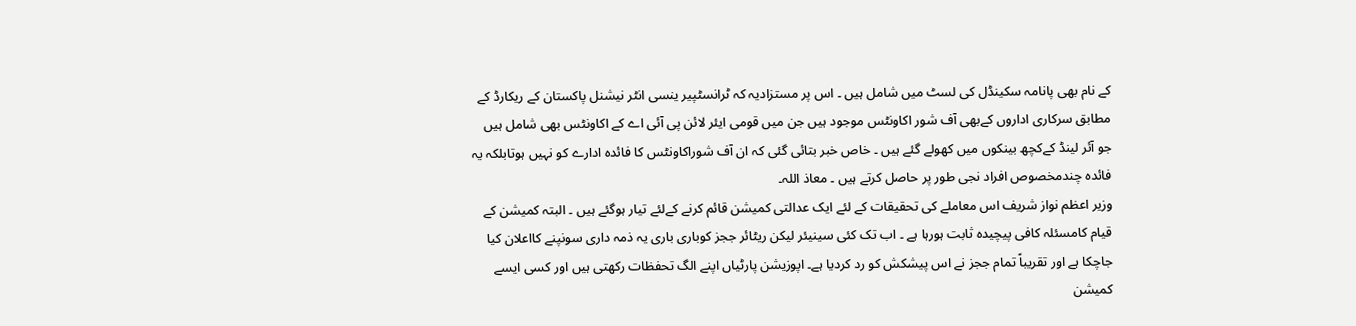کے نام بھی پانامہ سکینڈل کی لسٹ میں شامل ہیں ۔ اس پر مستزادیہ کہ ٹرانسٹپیر ینسی انٹر نیشنل پاکستان کے ریکارڈ کے مطابق سرکاری اداروں کےبھی آف شور اکاونٹس موجود ہیں جن میں قومی ایئر لائن پی آئی اے کے اکاونٹس بھی شامل ہیں جو آئر لینڈ کےکچھ بینکوں میں کھولے گئے ہیں ۔ خاص خبر بتائی گئی کہ ان آف شوراکاونٹس کا فائدہ ادارے کو نہیں ہوتابلکہ یہ فائدہ چندمخصوص افراد نجی طور پر حاصل کرتے ہیں ۔ معاذ اللہ۔
وزیر اعظم نواز شریف اس معاملے کی تحقیقات کے لئے ایک عدالتی کمیشن قائم کرنے کےلئے تیار ہوگئے ہیں ۔ البتہ کمیشن کے قیام کامسئلہ کافی پیچیدہ ثابت ہورہا ہے ۔ اب تک کئی سینیئر لیکن ریٹائر ججز کوباری باری یہ ذمہ داری سونپنے کااعلان کیا جاچکا ہے اور تقریباً تمام ججز نے اس پیشکش کو رد کردیا ہے۔ اپوزیشن پارٹیاں اپنے الگ تحفظات رکھتی ہیں اور کسی ایسے کمیشن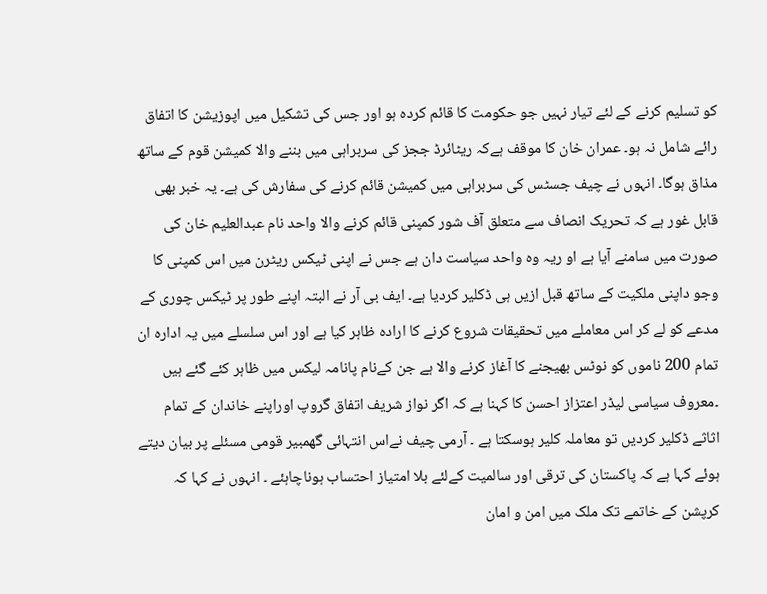کو تسلیم کرنے کے لئے تیار نہیں جو حکومت کا قائم کردہ ہو اور جس کی تشکیل میں اپوزیشن کا اتفاق رائے شامل نہ ہو۔ عمران خان کا موقف ہےکہ ریٹائرڈ ججز کی سربراہی میں بننے والا کمیشن قوم کے ساتھ مذاق ہوگا۔ انہوں نے چیف جسٹس کی سربراہی میں کمیشن قائم کرنے کی سفارش کی ہے۔ یہ خبر بھی قابل غور ہے کہ تحریک انصاف سے متعلق آف شور کمپنی قائم کرنے والا واحد نام عبدالعلیم خان کی صورت میں سامنے آیا ہے او ریہ وہ واحد سیاست دان ہے جس نے اپنی ٹیکس ریٹرن میں اس کمپنی کا وجو داپنی ملکیت کے ساتھ قبل ازیں ہی ڈکلیر کردیا ہے۔ ایف بی آر نے البتہ اپنے طور پر ٹیکس چوری کے مدعے کو لے کر اس معاملے میں تحقیقات شروع کرنے کا ارادہ ظاہر کیا ہے اور اس سلسلے میں یہ ادارہ ان تمام 200 ناموں کو نوٹس بھیجنے کا آغاز کرنے والا ہے جن کےنام پانامہ لیکس میں ظاہر کئے گئے ہیں ۔معروف سیاسی لیڈر اعتزاز احسن کا کہنا ہے کہ اگر نواز شریف اتفاق گروپ اوراپنے خاندان کے تمام اثاثے ڈکلیر کردیں تو معاملہ کلیر ہوسکتا ہے ۔ آرمی چیف نےاس انتہائی گھمبیر قومی مسئلے پر بیان دیتے ہوئے کہا ہے کہ پاکستان کی ترقی اور سالمیت کےلئے بلا امتیاز احتساب ہوناچاہئے ۔ انہوں نے کہا کہ کرپشن کے خاتمے تک ملک میں امن و امان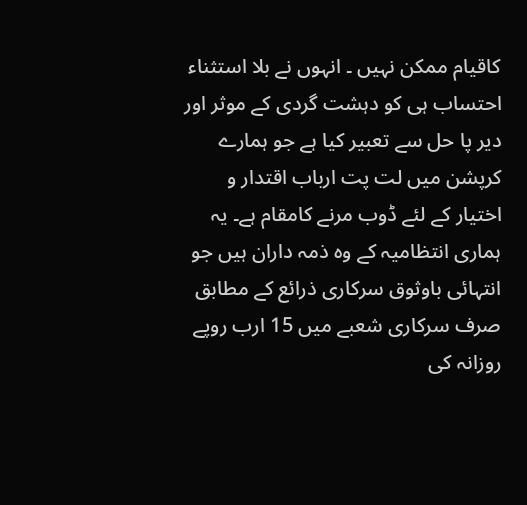کاقیام ممکن نہیں ۔ انہوں نے بلا استثناء احتساب ہی کو دہشت گردی کے موثر اور دیر پا حل سے تعبیر کیا ہے جو ہمارے کرپشن میں لت پت ارباب اقتدار و اختیار کے لئے ڈوب مرنے کامقام ہے۔ یہ ہماری انتظامیہ کے وہ ذمہ داران ہیں جو انتہائی باوثوق سرکاری ذرائع کے مطابق صرف سرکاری شعبے میں 15 ارب روپے روزانہ کی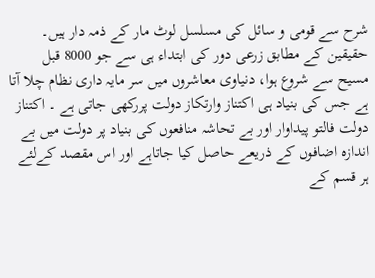شرح سے قومی و سائل کی مسلسل لوٹ مار کے ذمہ دار ہیں۔
حقیقین کے مطابق زرعی دور کی ابتداء ہی سے جو 8000 قبل مسیح سے شروع ہوا، دنیاوی معاشروں میں سر مایہ داری نظام چلا آتا ہے جس کی بنیاد ہی اکتناز وارتکاز دولت پررکھی جاتی ہے ۔ اکتناز دولت فالتو پیداوار اور بے تحاشہ منافعوں کی بنیاد پر دولت میں بے اندازہ اضافوں کے ذریعے حاصل کیا جاتاہے اور اس مقصد کےلئے ہر قسم کے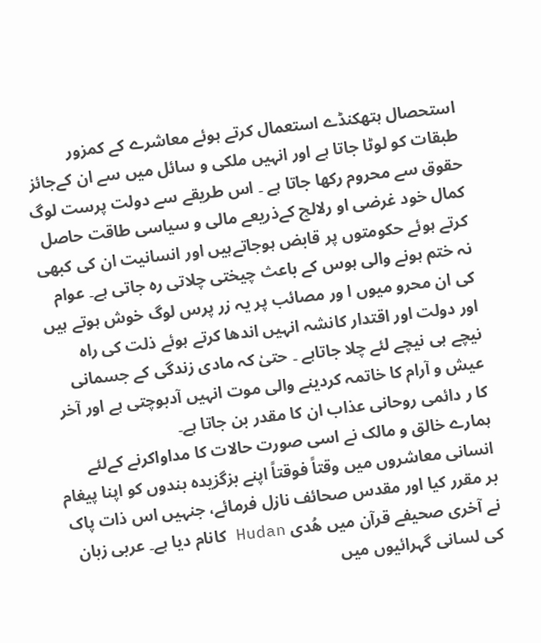استحصال ہتھکنڈے استعمال کرتے ہوئے معاشرے کے کمزور طبقات کو لوٹا جاتا ہے اور انہیں ملکی و سائل میں سے ان کےجائز حقوق سے محروم رکھا جاتا ہے ۔ اس طریقے سے دولت پرست لوگ کمال خود غرضی او رلالچ کےذریعے مالی و سیاسی طاقت حاصل کرتے ہوئے حکومتوں پر قابض ہوجاتےہیں اور انسانیت ان کی کبھی نہ ختم ہونے والی ہوس کے باعث چیختی چلاتی رہ جاتی ہے۔ عوام کی ان محرو میوں ا ور مصائب پر یہ زر پرس لوگ خوش ہوتے ہیں اور دولت اور اقتدار کانشہ انہیں اندھا کرتے ہوئے ذلت کی راہ نیچے ہی نیچے لئے چلا جاتاہے ۔ حتیٰ کہ مادی زندگی کے جسمانی عیش و آرام کا خاتمہ کردینے والی موت انہیں آدبوچتی ہے اور آخر کا ر دائمی روحانی عذاب ان کا مقدر بن جاتا ہے۔
ہمارے خالق و مالک نے اسی صورت حالات کا مداواکرنے کےلئے انسانی معاشروں میں وقتاً فوقتاً اپنے بزگزیدہ بندوں کو اپنا پیغام بر مقرر کیا اور مقدس صحائف نازل فرمائے، جنہیں اس ذات پاک نے آخری صحیفے قرآن میں ھُدی Hudan کانام دیا ہے۔ عربی زبان کی لسانی گہرائیوں میں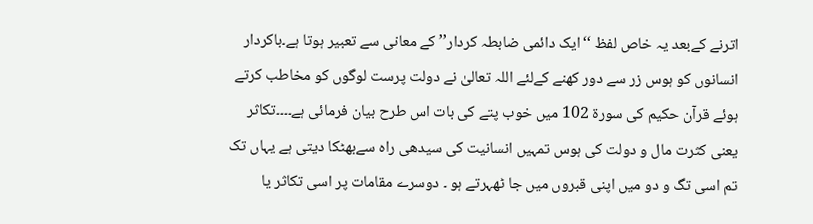اترنے کےبعد یہ خاص لفظ ‘‘ایک دائمی ضابطہ کردار’’ کے معانی سے تعبیر ہوتا ہے۔باکردار انسانوں کو ہوس زر سے دور کھنے کےلئے اللہ تعالیٰ نے دولت پرست لوگوں کو مخاطب کرتے ہوئے قرآن حکیم کی سورۃ 102 میں خوب پتے کی بات اس طرح بیان فرمائی ہے۔۔۔۔تکاثر یعنی کثرت مال و دولت کی ہوس تمہیں انسانیت کی سیدھی راہ سےبھٹکا دیتی ہے یہاں تک تم اسی تگ و دو میں اپنی قبروں میں جا ٹھہرتے ہو ۔ دوسرے مقامات پر اسی تکاثر یا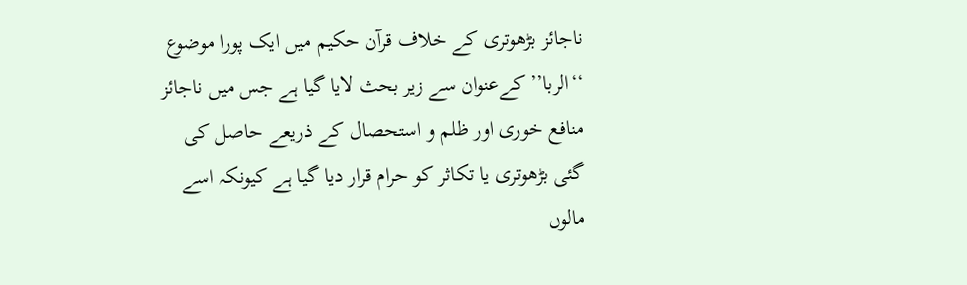ناجائز بڑھوتری کے خلاف قرآن حکیم میں ایک پورا موضوع ‘‘الربا’’ کےعنوان سے زیر بحث لایا گیا ہے جس میں ناجائز منافع خوری اور ظلم و استحصال کے ذریعے حاصل کی گئی بڑھوتری یا تکاثر کو حرام قرار دیا گیا ہے کیونکہ اسے مالوں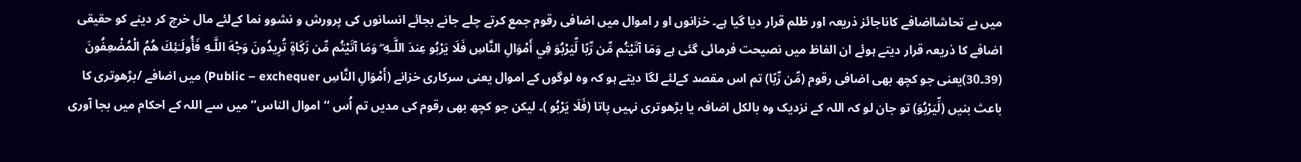میں بے تحاشااضافے کاناجائز ذریعہ اور ظلم قرار دیا گیا ہے۔ خزانوں او ر اموال میں اضافی رقوم جمع کرتے چلے جانے بجائے انسانوں کی پرورش و نشوو نما کےلئے مال خرچ کر دینے کو حقیقی اضافے کا ذریعہ قرار دیتے ہوئے ان الفاظ میں نصیحت فرمائی گئی ہے وَمَا آتَيْتُم مِّن رِّبًا لِّيَرْبُوَ فِي أَمْوَالِ النَّاسِ فَلَا يَرْبُو عِندَ اللَّـهِ ۖ وَمَا آتَيْتُم مِّن زَكَاةٍ تُرِيدُونَ وَجْهَ اللَّـهِ فَأُولَـٰئِكَ هُمُ الْمُضْعِفُونَ (39۔30)یعنی جو کچھ بھی اضافی رقوم (مِّن رِّبًا) تم اس مقصد کےلئے لگا دیتے ہو کہ وہ لوگوں کے اموال یعنی سرکاری خزانے (أَمْوَالِ النَّاسِ Public – exchequer) میں اضافے /بڑھوتری کا باعث بنیں (لِّيَرْبُوَ) تو جان لو کہ اللہ کے نزدیک وہ بالکل اضافہ یا بڑھوتری نہیں پاتا (فَلَا يَرْبُو )۔ لیکن جو کچھ بھی رقوم کی مدیں تم اُس ‘‘اموال الناس’’ میں سے اللہ کے احکام میں بجا آوری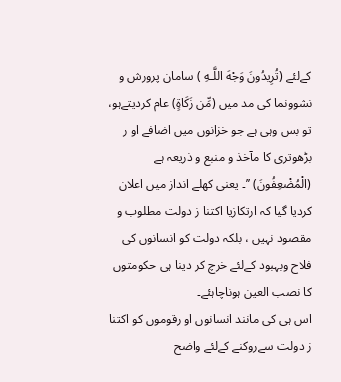کےلئے (تُرِيدُونَ وَجْهَ اللَّـهِ ) سامان پرورش و نشوونما کی مد میں (مِّن زَكَاةٍ) عام کردیتےہو، تو بس وہی ہے جو خزانوں میں اضافے او ر بڑھوتری کا مآخذ و منبع و ذریعہ ہے (الْمُضْعِفُونَ) ’’۔ یعنی کھلے انداز میں اعلان کردیا گیا کہ ارتکازیا اکتنا ز دولت مطلوب و مقصود نہیں ، بلکہ دولت کو انسانوں کی فلاح وبہبود کےلئے خرچ کر دینا ہی حکومتوں کا نصب العین ہوناچاہئے۔
اس ہی کی مانند انسانوں او رقوموں کو اکتنا ز دولت سےروکنے کےلئے واضح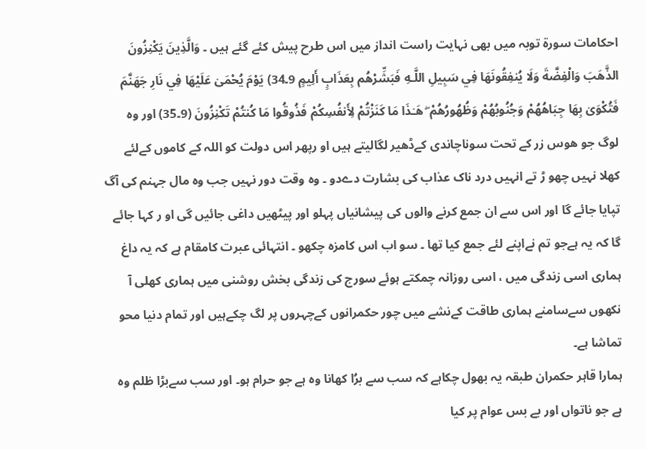احکامات سورۃ توبہ میں بھی نہایت راست انداز میں اس طرح پیش کئے گئے ہیں ۔ وَالَّذِينَ يَكْنِزُونَ الذَّهَبَ وَالْفِضَّةَ وَلَا يُنفِقُونَهَا فِي سَبِيلِ اللَّـهِ فَبَشِّرْهُم بِعَذَابٍ أَلِيمٍ 9۔34) يَوْمَ يُحْمَىٰ عَلَيْهَا فِي نَارِ جَهَنَّمَ فَتُكْوَىٰ بِهَا جِبَاهُهُمْ وَجُنُوبُهُمْ وَظُهُورُهُمْ ۖ هَـٰذَا مَا كَنَزْتُمْ لِأَنفُسِكُمْ فَذُوقُوا مَا كُنتُمْ تَكْنِزُونَ (9۔35) اور وہ لوگ جو ھوس زر کے تحت سوناچاندی کےڈھیر لگالیتے ہیں او رپھر اس دولت کو اللہ کے کاموں کےلئے کھلا نہیں چھو ڑ تے انہیں درد ناک عذاب کی بشارت دےدو ۔ وہ وقت دور نہیں جب وہ مال جہنم کی آگ تپایا جائے گا اور اس سے ان جمع کرنے والوں کی پیشانیاں پہلو اور پیٹھیں داغی جائیں گی او ر کہا جائے گا کہ یہ ہےجو تم نےاپنے لئے جمع کیا تھا ۔ سو اب اس کامزہ چکھو ۔ انتہائی عبرت کامقام ہے کہ یہ داغ ہماری اسی زندگی میں ، اسی روزانہ چمکتے ہوئے سورج کی زندگی بخش روشنی میں ہماری کھلی آ نکھوں سےسامنے ہماری طاقت کےنشے میں چور حکمرانوں کےچہروں پر لگ چکےہیں اور تمام دنیا محو تماشا ہے۔
ہمارا قاہر حکمران طبقہ یہ بھول چکاہے کہ سب سے برُا کھانا وہ ہے جو حرام ہو۔ اور سب سےبڑا ظلم وہ ہے جو ناتواں اور بے بس عوام پر کیا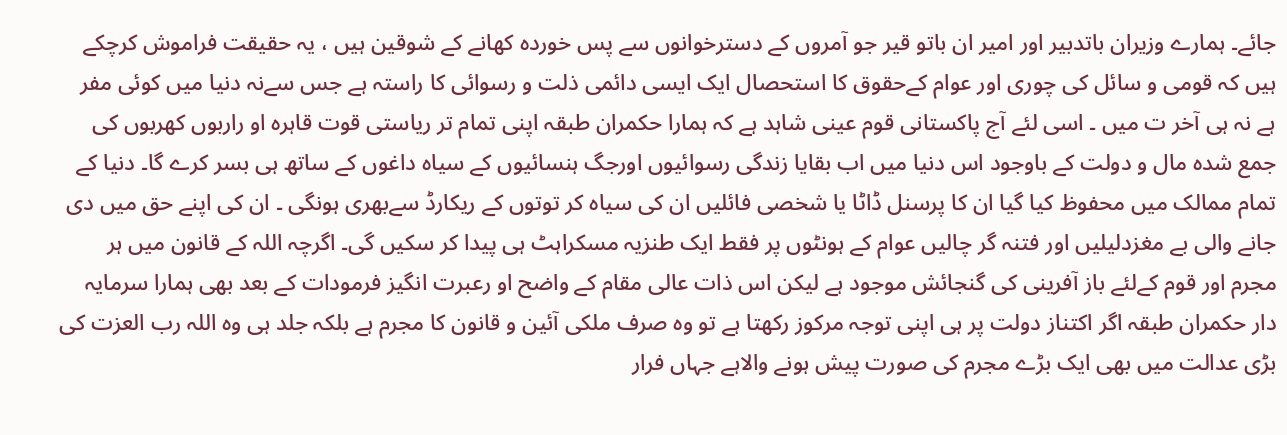جائے۔ ہمارے وزیران باتدبیر اور امیر ان باتو قیر جو آمروں کے دسترخوانوں سے پس خوردہ کھانے کے شوقین ہیں ، یہ حقیقت فراموش کرچکے ہیں کہ قومی و سائل کی چوری اور عوام کےحقوق کا استحصال ایک ایسی دائمی ذلت و رسوائی کا راستہ ہے جس سےنہ دنیا میں کوئی مفر ہے نہ ہی آخر ت میں ۔ اسی لئے آج پاکستانی قوم عینی شاہد ہے کہ ہمارا حکمران طبقہ اپنی تمام تر ریاستی قوت قاہرہ او راربوں کھربوں کی جمع شدہ مال و دولت کے باوجود اس دنیا میں اب بقایا زندگی رسوائیوں اورجگ ہنسائیوں کے سیاہ داغوں کے ساتھ ہی بسر کرے گا۔ دنیا کے تمام ممالک میں محفوظ کیا گیا ان کا پرسنل ڈاٹا یا شخصی فائلیں ان کی سیاہ کر توتوں کے ریکارڈ سےبھری ہونگی ۔ ان کی اپنے حق میں دی جانے والی بے مغزدلیلیں اور فتنہ گر چالیں عوام کے ہونٹوں پر فقط ایک طنزیہ مسکراہٹ ہی پیدا کر سکیں گی۔ اگرچہ اللہ کے قانون میں ہر مجرم اور قوم کےلئے باز آفرینی کی گنجائش موجود ہے لیکن اس ذات عالی مقام کے واضح او رعبرت انگیز فرمودات کے بعد بھی ہمارا سرمایہ دار حکمران طبقہ اگر اکتناز دولت پر ہی اپنی توجہ مرکوز رکھتا ہے تو وہ صرف ملکی آئین و قانون کا مجرم ہے بلکہ جلد ہی وہ اللہ رب العزت کی بڑی عدالت میں بھی ایک بڑے مجرم کی صورت پیش ہونے والاہے جہاں فرار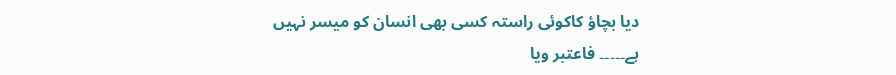دیا بچاؤ کاکوئی راستہ کسی بھی انسان کو میسر نہیں ہے۔۔۔۔۔ فاعتبر ویا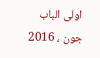اولی الباب
جون ، 2016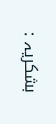بشکریہ :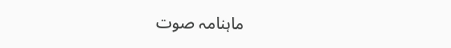ماہنامہ صوت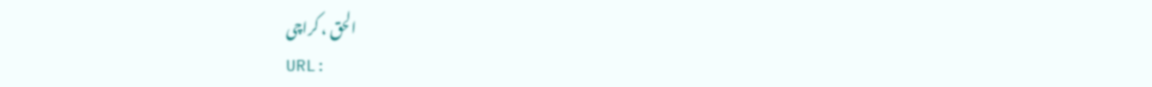الحق ، کراچی
URL: